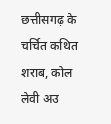छत्तीसगढ़ के चर्चित कथित शराब, कोल लेवी अउ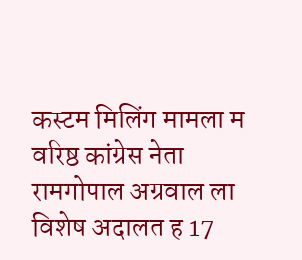कस्टम मिलिंग मामला म वरिष्ठ कांग्रेस नेता रामगोपाल अग्रवाल ला विशेष अदालत ह 17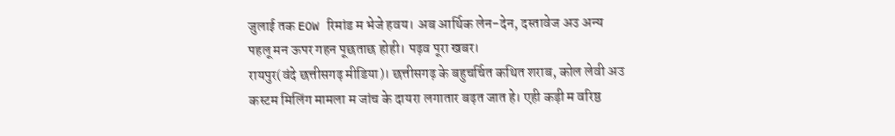जुलाई तक EOW रिमांड म भेजे हवय। अब आर्थिक लेन-देन, दस्तावेज अउ अन्य पहलू मन ऊपर गहन पूछताछ होही। पढ़व पूरा खबर।
रायपुर(वंदे छत्तीसगढ़ मीडिया)। छत्तीसगढ़ के बहुचर्चित कथित शराब, कोल लेवी अउ कस्टम मिलिंग मामला म जांच के दायरा लगातार बढ़त जात हे। एही कड़ी म वरिष्ठ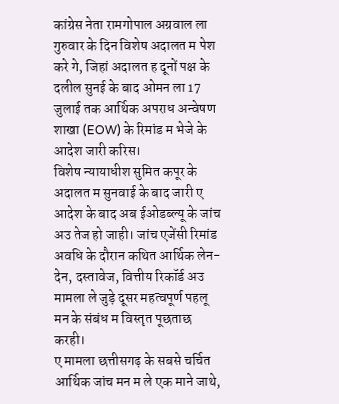कांग्रेस नेता रामगोपाल अग्रवाल ला गुरुवार के दिन विशेष अदालत म पेश करे गे, जिहां अदालत ह दूनों पक्ष के दलील सुनई के बाद ओमन ला 17 जुलाई तक आर्थिक अपराध अन्वेषण शाखा (EOW) के रिमांड म भेजे के आदेश जारी करिस।
विशेष न्यायाधीश सुमित कपूर के अदालत म सुनवाई के बाद जारी ए आदेश के बाद अब ईओडब्ल्यू के जांच अउ तेज हो जाही। जांच एजेंसी रिमांड अवधि के दौरान कथित आर्थिक लेन-देन, दस्तावेज, वित्तीय रिकॉर्ड अउ मामला ले जुड़े दूसर महत्वपूर्ण पहलू मन के संबंध म विस्तृत पूछताछ करही।
ए मामला छत्तीसगढ़ के सबसे चर्चित आर्थिक जांच मन म ले एक माने जाथे,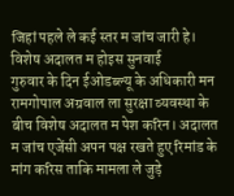जिहां पहले ले कई स्तर म जांच जारी हे।
विशेष अदालत म होइस सुनवाई
गुरुवार के दिन ईओडब्ल्यू के अधिकारी मन रामगोपाल अग्रवाल ला सुरक्षा व्यवस्था के बीच विशेष अदालत म पेश करिन। अदालत म जांच एजेंसी अपन पक्ष रखते हुए रिमांड के मांग करिस ताकि मामला ले जुड़े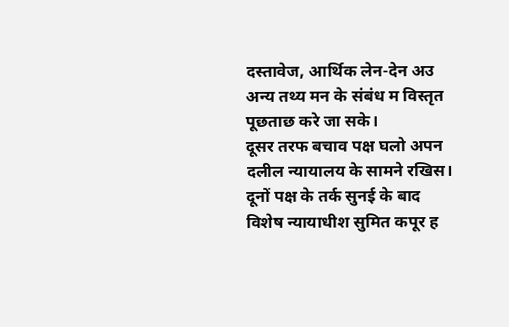दस्तावेज, आर्थिक लेन-देन अउ अन्य तथ्य मन के संबंध म विस्तृत पूछताछ करे जा सके।
दूसर तरफ बचाव पक्ष घलो अपन दलील न्यायालय के सामने रखिस। दूनों पक्ष के तर्क सुनई के बाद विशेष न्यायाधीश सुमित कपूर ह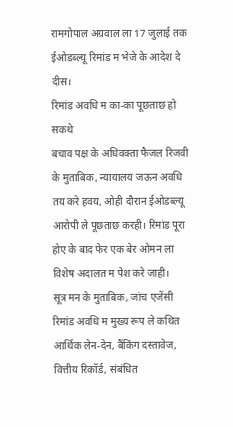रामगोपाल अग्रवाल ला 17 जुलाई तक ईओडब्ल्यू रिमांड म भेजे के आदेश दे दीस।
रिमांड अवधि म का-का पूछताछ हो सकथे
बचाव पक्ष के अधिवक्ता फैजल रिजवी के मुताबिक, न्यायालय जऊन अवधि तय करे हवय, ओही दौरान ईओडब्ल्यू आरोपी ले पूछताछ करही। रिमांड पूरा होए के बाद फेर एक बेर ओमन ला विशेष अदालत म पेश करे जाही।
सूत्र मन के मुताबिक, जांच एजेंसी रिमांड अवधि म मुख्य रूप ले कथित आर्थिक लेन-देन, बैंकिंग दस्तावेज, वित्तीय रिकॉर्ड, संबंधित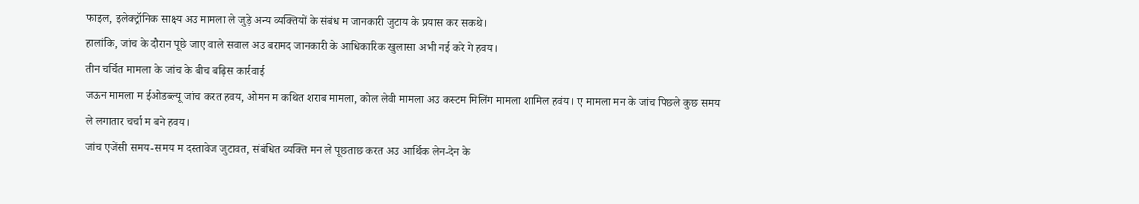फाइल, इलेक्ट्रॉनिक साक्ष्य अउ मामला ले जुड़े अन्य व्यक्तियों के संबंध म जानकारी जुटाय के प्रयास कर सकथे।
हालांकि, जांच के दौरान पूछे जाए वाले सवाल अउ बरामद जानकारी के आधिकारिक खुलासा अभी नई करे गे हवय।
तीन चर्चित मामला के जांच के बीच बढ़िस कार्रवाई
जऊन मामला म ईओडब्ल्यू जांच करत हवय, ओमन म कथित शराब मामला, कोल लेवी मामला अउ कस्टम मिलिंग मामला शामिल हवंय। ए मामला मन के जांच पिछले कुछ समय ले लगातार चर्चा म बने हवय।
जांच एजेंसी समय-समय म दस्तावेज जुटावत, संबंधित व्यक्ति मन ले पूछताछ करत अउ आर्थिक लेन-देन के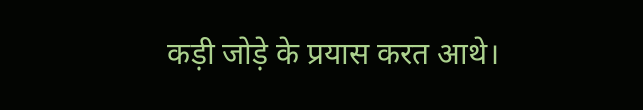कड़ी जोड़े के प्रयास करत आथे।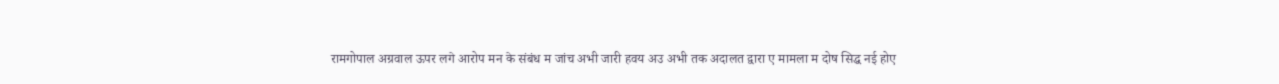रामगोपाल अग्रवाल ऊपर लगे आरोप मन के संबंध म जांच अभी जारी हवय अउ अभी तक अदालत द्वारा ए मामला म दोष सिद्ध नई होए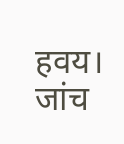हवय। जांच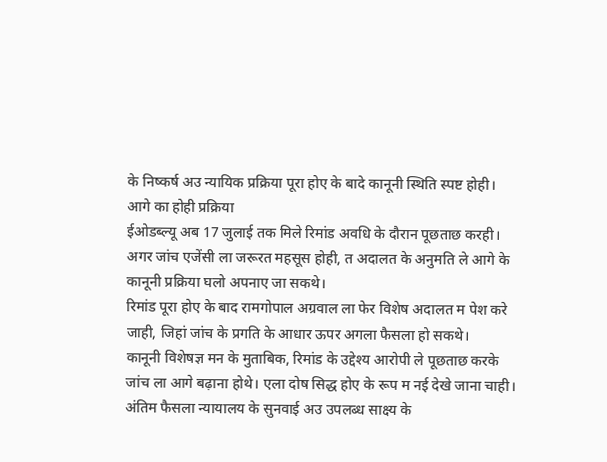के निष्कर्ष अउ न्यायिक प्रक्रिया पूरा होए के बादे कानूनी स्थिति स्पष्ट होही।
आगे का होही प्रक्रिया
ईओडब्ल्यू अब 17 जुलाई तक मिले रिमांड अवधि के दौरान पूछताछ करही। अगर जांच एजेंसी ला जरूरत महसूस होही, त अदालत के अनुमति ले आगे के कानूनी प्रक्रिया घलो अपनाए जा सकथे।
रिमांड पूरा होए के बाद रामगोपाल अग्रवाल ला फेर विशेष अदालत म पेश करे जाही, जिहां जांच के प्रगति के आधार ऊपर अगला फैसला हो सकथे।
कानूनी विशेषज्ञ मन के मुताबिक, रिमांड के उद्देश्य आरोपी ले पूछताछ करके जांच ला आगे बढ़ाना होथे। एला दोष सिद्ध होए के रूप म नई देखे जाना चाही। अंतिम फैसला न्यायालय के सुनवाई अउ उपलब्ध साक्ष्य के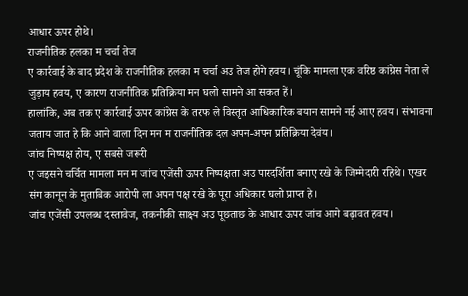आधार ऊपर होथे।
राजनीतिक हलका म चर्चा तेज
ए कार्रवाई के बाद प्रदेश के राजनीतिक हलका म चर्चा अउ तेज होगे हवय। चूंकि मामला एक वरिष्ठ कांग्रेस नेता ले जुड़ाय हवय, ए कारण राजनीतिक प्रतिक्रिया मन घलो सामने आ सकत हें।
हालांकि, अब तक ए कार्रवाई ऊपर कांग्रेस के तरफ ले विस्तृत आधिकारिक बयान सामने नई आए हवय। संभावना जताय जात हे कि आने वाला दिन मन म राजनीतिक दल अपन-अपन प्रतिक्रिया देवंय।
जांच निष्पक्ष होय, ए सबसे जरूरी
ए जइसने चर्चित मामला मन म जांच एजेंसी ऊपर निष्पक्षता अउ पारदर्शिता बनाए रखे के जिम्मेदारी रहिथे। एखर संग कानून के मुताबिक आरोपी ला अपन पक्ष रखे के पूरा अधिकार घलो प्राप्त हे।
जांच एजेंसी उपलब्ध दस्तावेज, तकनीकी साक्ष्य अउ पूछताछ के आधार ऊपर जांच आगे बढ़ावत हवय।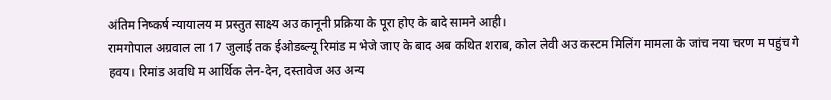अंतिम निष्कर्ष न्यायालय म प्रस्तुत साक्ष्य अउ कानूनी प्रक्रिया के पूरा होए के बादे सामने आही।
रामगोपाल अग्रवाल ला 17 जुलाई तक ईओडब्ल्यू रिमांड म भेजे जाए के बाद अब कथित शराब, कोल लेवी अउ कस्टम मिलिंग मामला के जांच नया चरण म पहुंच गे हवय। रिमांड अवधि म आर्थिक लेन-देन, दस्तावेज अउ अन्य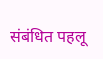संबंधित पहलू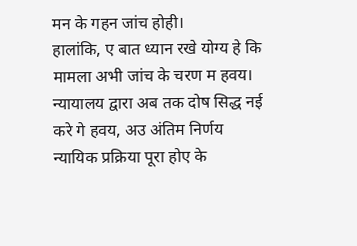मन के गहन जांच होही।
हालांकि, ए बात ध्यान रखे योग्य हे कि मामला अभी जांच के चरण म हवय। न्यायालय द्वारा अब तक दोष सिद्ध नई करे गे हवय, अउ अंतिम निर्णय न्यायिक प्रक्रिया पूरा होए के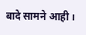बादे सामने आही।